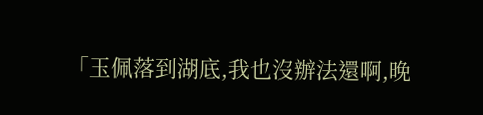「玉佩落到湖底,我也沒辦法還啊,晚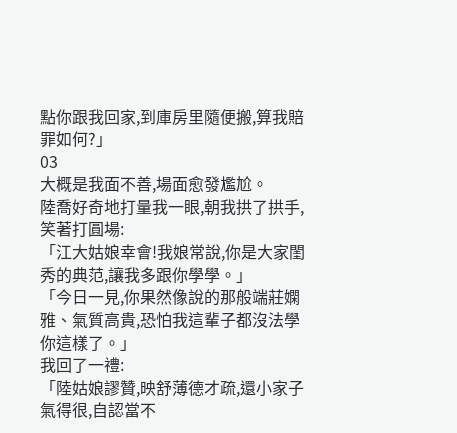點你跟我回家,到庫房里隨便搬,算我賠罪如何?」
03
大概是我面不善,場面愈發尷尬。
陸喬好奇地打量我一眼,朝我拱了拱手,笑著打圓場:
「江大姑娘幸會!我娘常說,你是大家閨秀的典范,讓我多跟你學學。」
「今日一見,你果然像說的那般端莊嫻雅、氣質高貴,恐怕我這輩子都沒法學你這樣了。」
我回了一禮:
「陸姑娘謬贊,映舒薄德才疏,還小家子氣得很,自認當不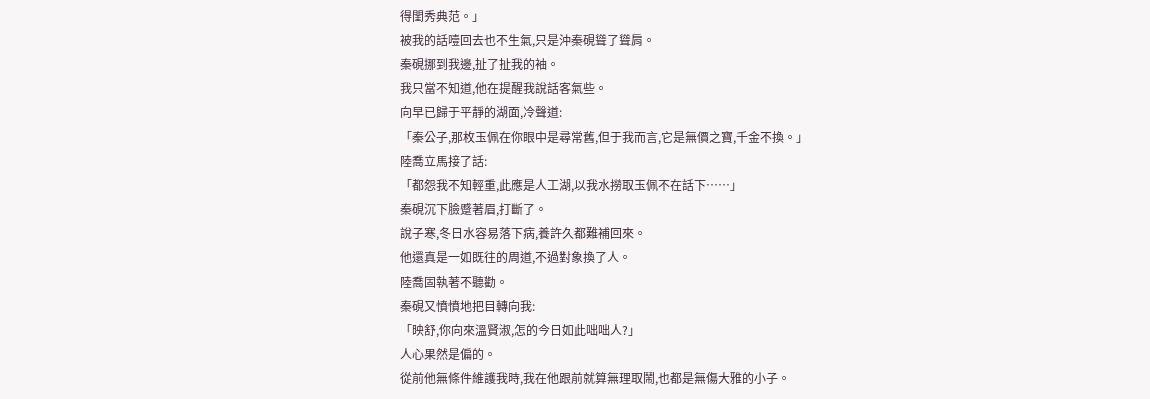得閨秀典范。」
被我的話噎回去也不生氣,只是沖秦硯聳了聳肩。
秦硯挪到我邊,扯了扯我的袖。
我只當不知道,他在提醒我說話客氣些。
向早已歸于平靜的湖面,冷聲道:
「秦公子,那枚玉佩在你眼中是尋常舊,但于我而言,它是無價之寶,千金不換。」
陸喬立馬接了話:
「都怨我不知輕重,此應是人工湖,以我水撈取玉佩不在話下……」
秦硯沉下臉蹙著眉,打斷了。
說子寒,冬日水容易落下病,養許久都難補回來。
他還真是一如既往的周道,不過對象換了人。
陸喬固執著不聽勸。
秦硯又憤憤地把目轉向我:
「映舒,你向來溫賢淑,怎的今日如此咄咄人?」
人心果然是偏的。
從前他無條件維護我時,我在他跟前就算無理取鬧,也都是無傷大雅的小子。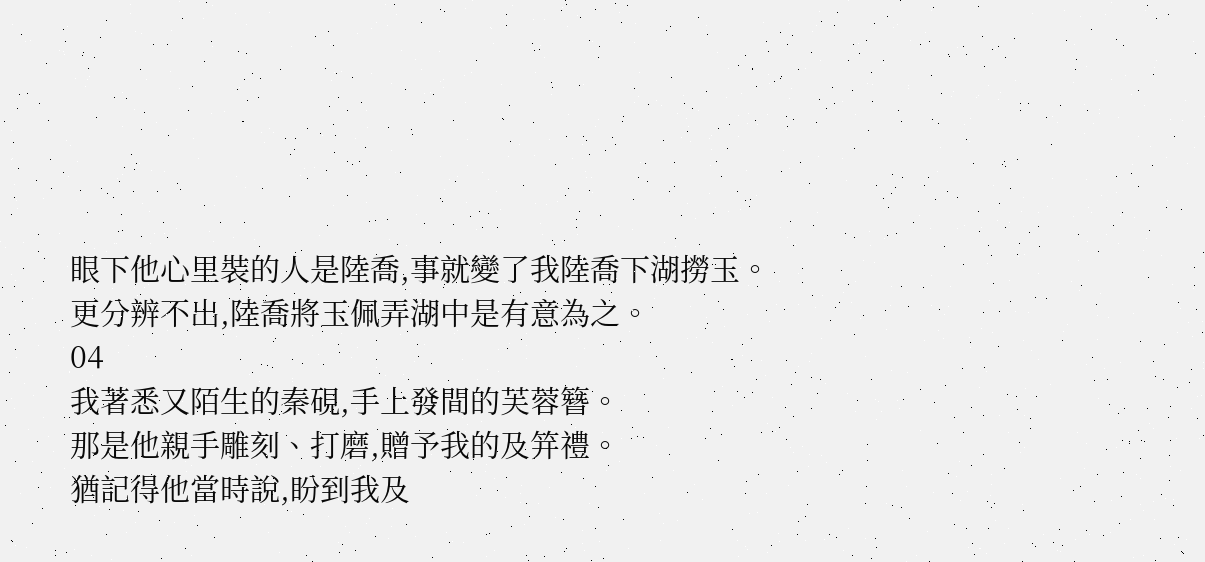眼下他心里裝的人是陸喬,事就變了我陸喬下湖撈玉。
更分辨不出,陸喬將玉佩弄湖中是有意為之。
04
我著悉又陌生的秦硯,手上發間的芙蓉簪。
那是他親手雕刻、打磨,贈予我的及笄禮。
猶記得他當時說,盼到我及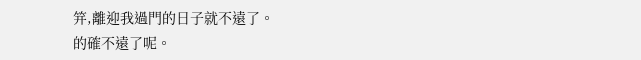笄,離迎我過門的日子就不遠了。
的確不遠了呢。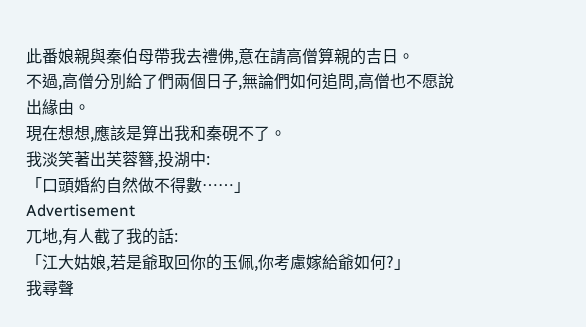此番娘親與秦伯母帶我去禮佛,意在請高僧算親的吉日。
不過,高僧分別給了們兩個日子,無論們如何追問,高僧也不愿說出緣由。
現在想想,應該是算出我和秦硯不了。
我淡笑著出芙蓉簪,投湖中:
「口頭婚約自然做不得數……」
Advertisement
兀地,有人截了我的話:
「江大姑娘,若是爺取回你的玉佩,你考慮嫁給爺如何?」
我尋聲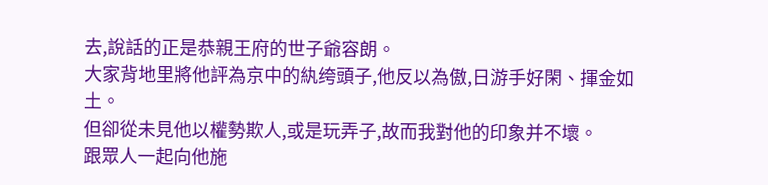去,說話的正是恭親王府的世子爺容朗。
大家背地里將他評為京中的紈绔頭子,他反以為傲,日游手好閑、揮金如土。
但卻從未見他以權勢欺人,或是玩弄子,故而我對他的印象并不壞。
跟眾人一起向他施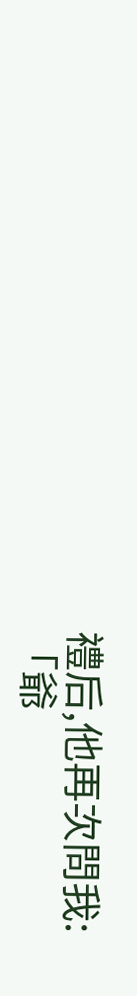禮后,他再次問我:
「爺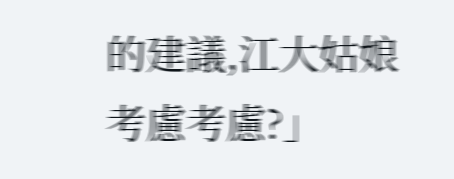的建議,江大姑娘考慮考慮?」